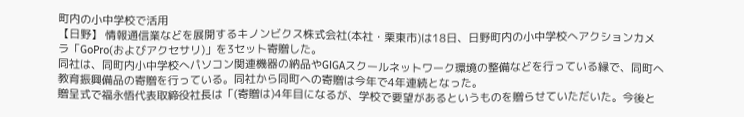町内の小中学校で活用
【日野】 情報通信業などを展開するキノンビクス株式会社(本社・栗東市)は18日、日野町内の小中学校へアクションカメラ「GoPro(およびアクセサリ)」を3セット寄贈した。
同社は、同町内小中学校へパソコン関連機器の納品やGIGAスクールネットワーク環境の整備などを行っている縁で、同町へ教育振興備品の寄贈を行っている。同社から同町への寄贈は今年で4年連続となった。
贈呈式で福永悟代表取締役社長は「(寄贈は)4年目になるが、学校で要望があるというものを贈らせていただいた。今後と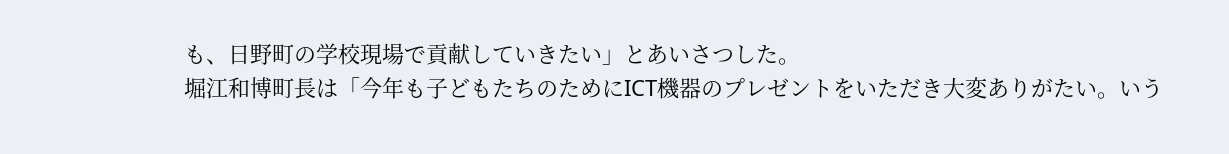も、日野町の学校現場で貢献していきたい」とあいさつした。
堀江和博町長は「今年も子どもたちのためにICT機器のプレゼントをいただき大変ありがたい。いう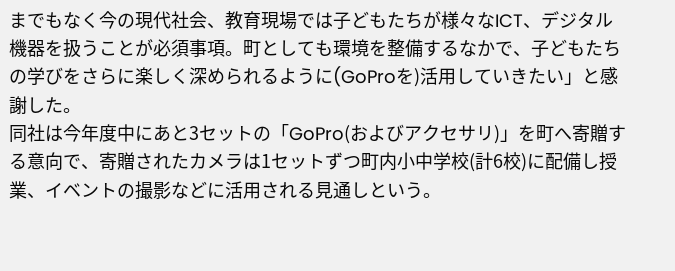までもなく今の現代社会、教育現場では子どもたちが様々なICT、デジタル機器を扱うことが必須事項。町としても環境を整備するなかで、子どもたちの学びをさらに楽しく深められるように(GoProを)活用していきたい」と感謝した。
同社は今年度中にあと3セットの「GoPro(およびアクセサリ)」を町へ寄贈する意向で、寄贈されたカメラは1セットずつ町内小中学校(計6校)に配備し授業、イベントの撮影などに活用される見通しという。